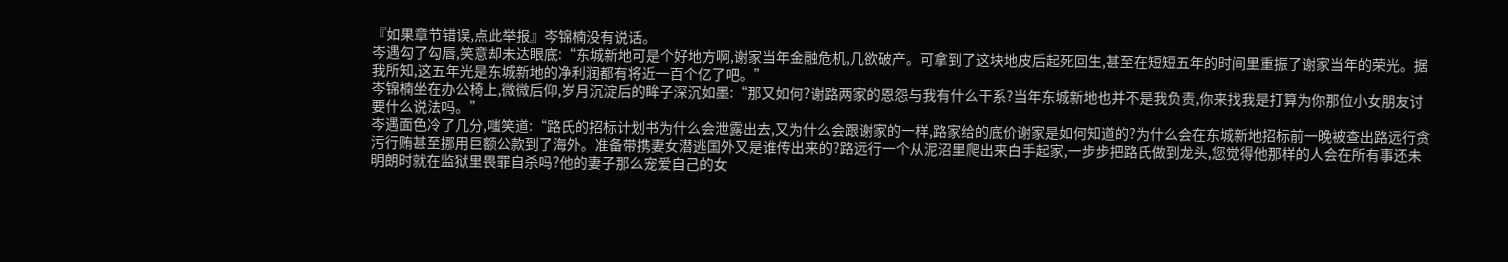『如果章节错误,点此举报』岑锦楠没有说话。
岑遇勾了勾唇,笑意却未达眼底:“东城新地可是个好地方啊,谢家当年金融危机,几欲破产。可拿到了这块地皮后起死回生,甚至在短短五年的时间里重振了谢家当年的荣光。据我所知,这五年光是东城新地的净利润都有将近一百个亿了吧。”
岑锦楠坐在办公椅上,微微后仰,岁月沉淀后的眸子深沉如墨:“那又如何?谢路两家的恩怨与我有什么干系?当年东城新地也并不是我负责,你来找我是打算为你那位小女朋友讨要什么说法吗。”
岑遇面色冷了几分,嗤笑道:“路氏的招标计划书为什么会泄露出去,又为什么会跟谢家的一样,路家给的底价谢家是如何知道的?为什么会在东城新地招标前一晚被查出路远行贪污行贿甚至挪用巨额公款到了海外。准备带携妻女潜逃国外又是谁传出来的?路远行一个从泥沼里爬出来白手起家,一步步把路氏做到龙头,您觉得他那样的人会在所有事还未明朗时就在监狱里畏罪自杀吗?他的妻子那么宠爱自己的女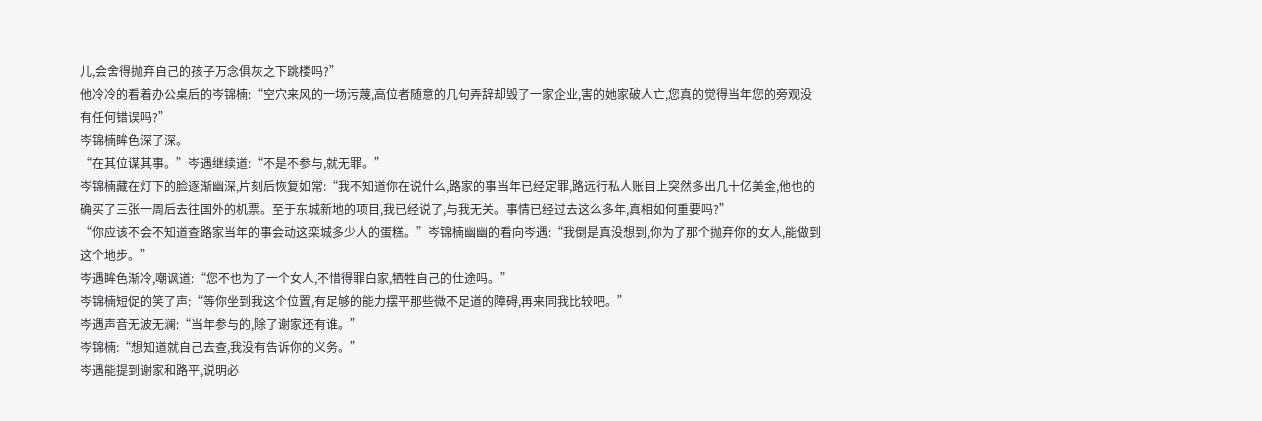儿,会舍得抛弃自己的孩子万念俱灰之下跳楼吗?”
他冷冷的看着办公桌后的岑锦楠:“空穴来风的一场污蔑,高位者随意的几句弄辞却毁了一家企业,害的她家破人亡,您真的觉得当年您的旁观没有任何错误吗?”
岑锦楠眸色深了深。
“在其位谋其事。”岑遇继续道:“不是不参与,就无罪。”
岑锦楠藏在灯下的脸逐渐幽深,片刻后恢复如常:“我不知道你在说什么,路家的事当年已经定罪,路远行私人账目上突然多出几十亿美金,他也的确买了三张一周后去往国外的机票。至于东城新地的项目,我已经说了,与我无关。事情已经过去这么多年,真相如何重要吗?”
“你应该不会不知道查路家当年的事会动这栾城多少人的蛋糕。”岑锦楠幽幽的看向岑遇:“我倒是真没想到,你为了那个抛弃你的女人,能做到这个地步。”
岑遇眸色渐冷,嘲讽道:“您不也为了一个女人,不惜得罪白家,牺牲自己的仕途吗。”
岑锦楠短促的笑了声:“等你坐到我这个位置,有足够的能力摆平那些微不足道的障碍,再来同我比较吧。”
岑遇声音无波无澜:“当年参与的,除了谢家还有谁。”
岑锦楠:“想知道就自己去查,我没有告诉你的义务。”
岑遇能提到谢家和路平,说明必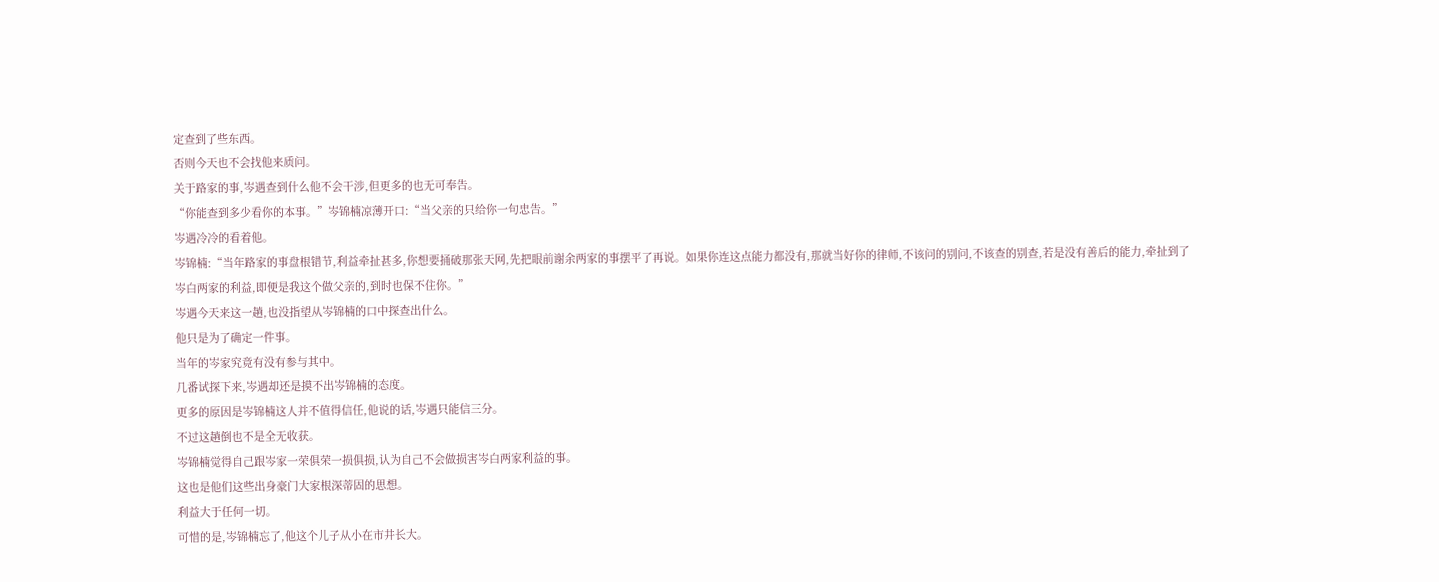定查到了些东西。
否则今天也不会找他来质问。
关于路家的事,岑遇查到什么他不会干涉,但更多的也无可奉告。
“你能查到多少看你的本事。”岑锦楠凉薄开口:“当父亲的只给你一句忠告。”
岑遇冷冷的看着他。
岑锦楠:“当年路家的事盘根错节,利益牵扯甚多,你想要捅破那张天网,先把眼前谢余两家的事摆平了再说。如果你连这点能力都没有,那就当好你的律师,不该问的别问,不该查的别查,若是没有善后的能力,牵扯到了岑白两家的利益,即便是我这个做父亲的,到时也保不住你。”
岑遇今天来这一趟,也没指望从岑锦楠的口中探查出什么。
他只是为了确定一件事。
当年的岑家究竟有没有参与其中。
几番试探下来,岑遇却还是摸不出岑锦楠的态度。
更多的原因是岑锦楠这人并不值得信任,他说的话,岑遇只能信三分。
不过这趟倒也不是全无收获。
岑锦楠觉得自己跟岑家一荣俱荣一损俱损,认为自己不会做损害岑白两家利益的事。
这也是他们这些出身豪门大家根深蒂固的思想。
利益大于任何一切。
可惜的是,岑锦楠忘了,他这个儿子从小在市井长大。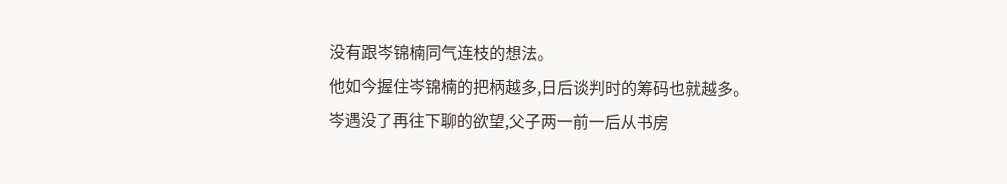没有跟岑锦楠同气连枝的想法。
他如今握住岑锦楠的把柄越多,日后谈判时的筹码也就越多。
岑遇没了再往下聊的欲望,父子两一前一后从书房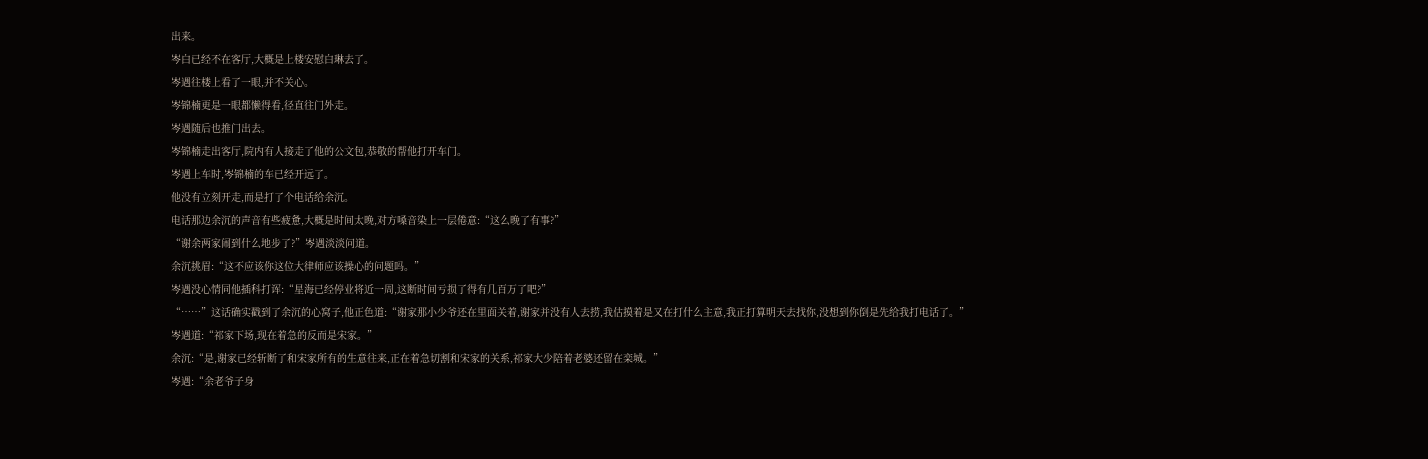出来。
岑白已经不在客厅,大概是上楼安慰白琳去了。
岑遇往楼上看了一眼,并不关心。
岑锦楠更是一眼都懒得看,径直往门外走。
岑遇随后也推门出去。
岑锦楠走出客厅,院内有人接走了他的公文包,恭敬的帮他打开车门。
岑遇上车时,岑锦楠的车已经开远了。
他没有立刻开走,而是打了个电话给余沉。
电话那边余沉的声音有些疲惫,大概是时间太晚,对方嗓音染上一层倦意:“这么晚了有事?”
“谢余两家闹到什么地步了?”岑遇淡淡问道。
余沉挑眉:“这不应该你这位大律师应该操心的问题吗。”
岑遇没心情同他插科打诨:“星海已经停业将近一周,这断时间亏损了得有几百万了吧?”
“……”这话确实戳到了余沉的心窝子,他正色道:“谢家那小少爷还在里面关着,谢家并没有人去捞,我估摸着是又在打什么主意,我正打算明天去找你,没想到你倒是先给我打电话了。”
岑遇道:“祁家下场,现在着急的反而是宋家。”
余沉:“是,谢家已经斩断了和宋家所有的生意往来,正在着急切割和宋家的关系,祁家大少陪着老婆还留在栾城。”
岑遇:“余老爷子身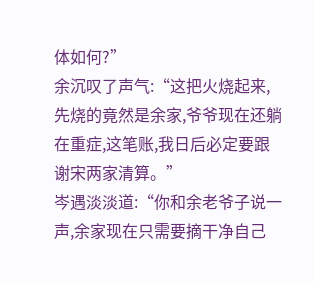体如何?”
余沉叹了声气:“这把火烧起来,先烧的竟然是余家,爷爷现在还躺在重症,这笔账,我日后必定要跟谢宋两家清算。”
岑遇淡淡道:“你和余老爷子说一声,余家现在只需要摘干净自己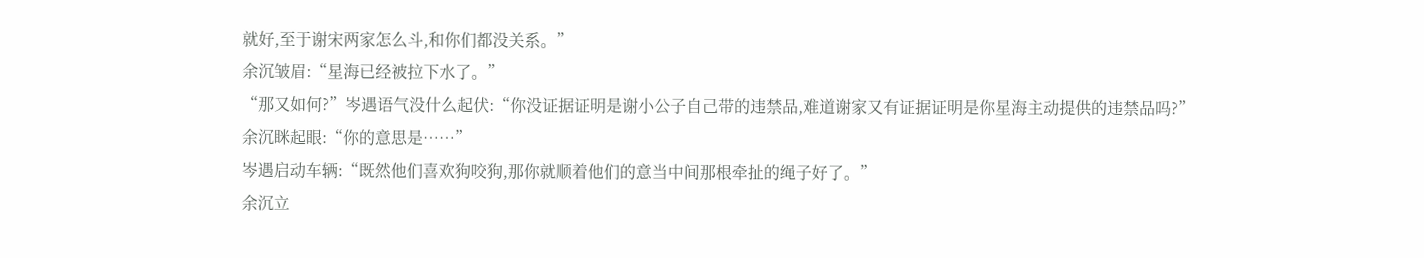就好,至于谢宋两家怎么斗,和你们都没关系。”
余沉皱眉:“星海已经被拉下水了。”
“那又如何?”岑遇语气没什么起伏:“你没证据证明是谢小公子自己带的违禁品,难道谢家又有证据证明是你星海主动提供的违禁品吗?”
余沉眯起眼:“你的意思是……”
岑遇启动车辆:“既然他们喜欢狗咬狗,那你就顺着他们的意当中间那根牵扯的绳子好了。”
余沉立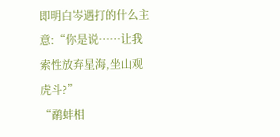即明白岑遇打的什么主意:“你是说……让我索性放弃星海,坐山观虎斗?”
“鹬蚌相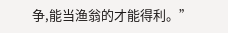争,能当渔翁的才能得利。”